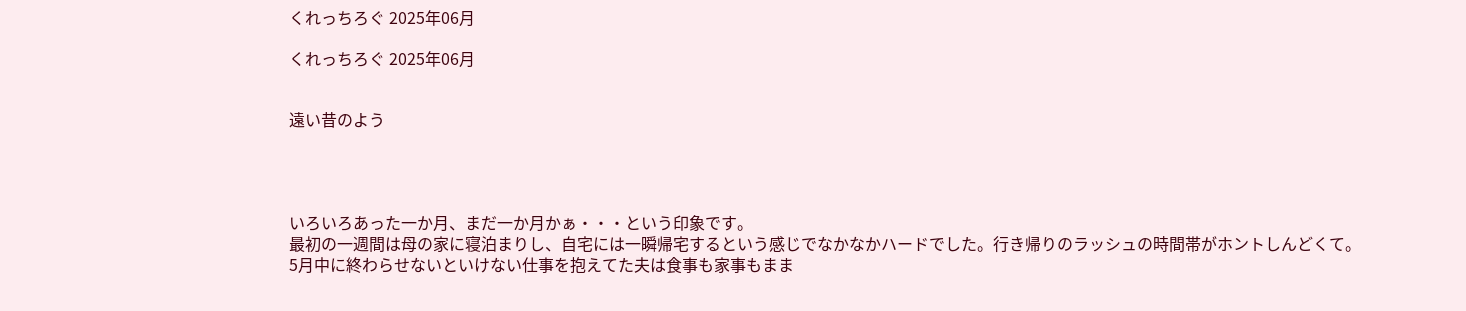くれっちろぐ 2025年06月

くれっちろぐ 2025年06月


遠い昔のよう




いろいろあった一か月、まだ一か月かぁ・・・という印象です。
最初の一週間は母の家に寝泊まりし、自宅には一瞬帰宅するという感じでなかなかハードでした。行き帰りのラッシュの時間帯がホントしんどくて。
5月中に終わらせないといけない仕事を抱えてた夫は食事も家事もまま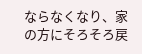ならなくなり、家の方にそろそろ戻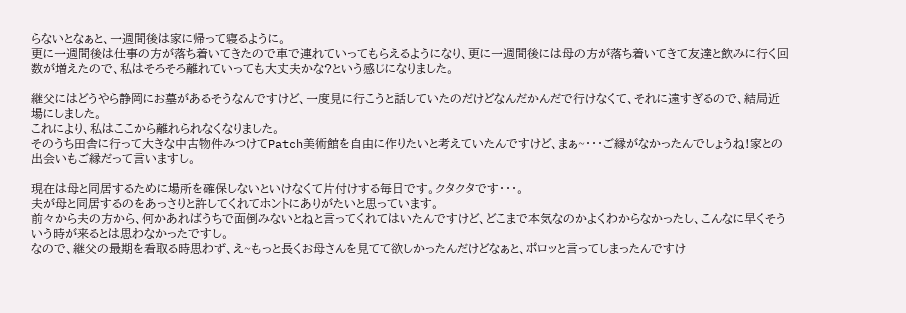らないとなぁと、一週間後は家に帰って寝るように。
更に一週間後は仕事の方が落ち着いてきたので車で連れていってもらえるようになり、更に一週間後には母の方が落ち着いてきて友達と飲みに行く回数が増えたので、私はそろそろ離れていっても大丈夫かな?という感じになりました。

継父にはどうやら静岡にお墓があるそうなんですけど、一度見に行こうと話していたのだけどなんだかんだで行けなくて、それに遠すぎるので、結局近場にしました。
これにより、私はここから離れられなくなりました。
そのうち田舎に行って大きな中古物件みつけてPatch美術館を自由に作りたいと考えていたんですけど、まぁ~・・・ご縁がなかったんでしょうね!家との出会いもご縁だって言いますし。

現在は母と同居するために場所を確保しないといけなくて片付けする毎日です。クタクタです・・・。
夫が母と同居するのをあっさりと許してくれてホントにありがたいと思っています。
前々から夫の方から、何かあればうちで面倒みないとねと言ってくれてはいたんですけど、どこまで本気なのかよくわからなかったし、こんなに早くそういう時が来るとは思わなかったですし。
なので、継父の最期を看取る時思わず、え~もっと長くお母さんを見てて欲しかったんだけどなぁと、ポロッと言ってしまったんですけ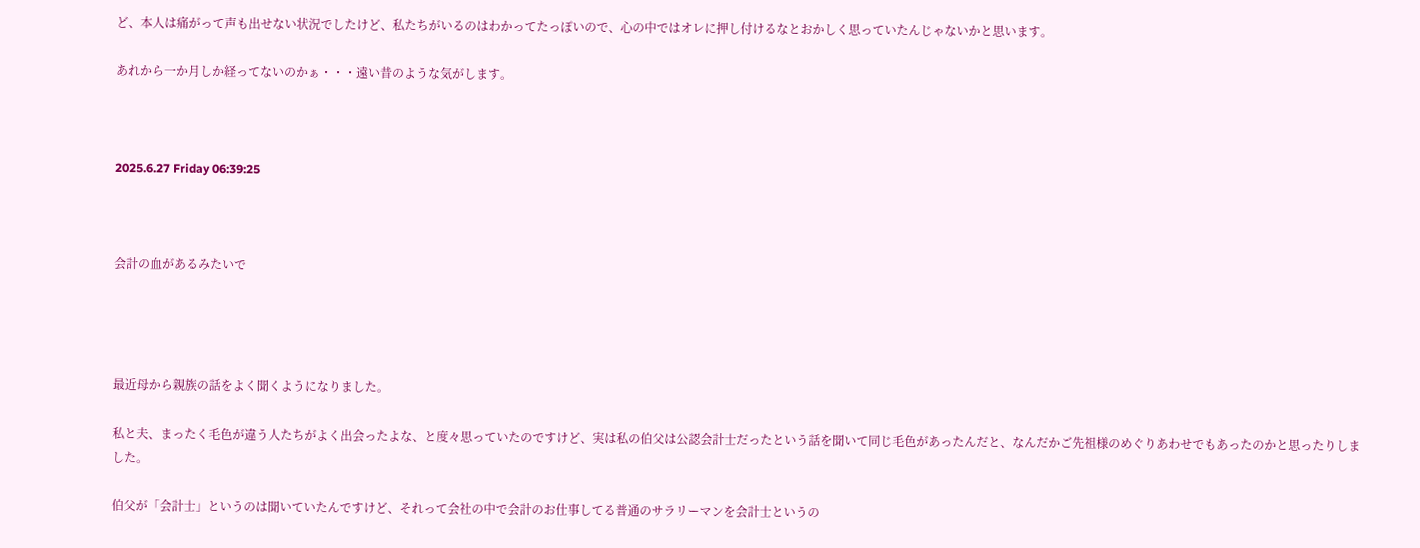ど、本人は痛がって声も出せない状況でしたけど、私たちがいるのはわかってたっぽいので、心の中ではオレに押し付けるなとおかしく思っていたんじゃないかと思います。

あれから一か月しか経ってないのかぁ・・・遠い昔のような気がします。



2025.6.27 Friday 06:39:25



会計の血があるみたいで




最近母から親族の話をよく聞くようになりました。

私と夫、まったく毛色が違う人たちがよく出会ったよな、と度々思っていたのですけど、実は私の伯父は公認会計士だったという話を聞いて同じ毛色があったんだと、なんだかご先祖様のめぐりあわせでもあったのかと思ったりしました。

伯父が「会計士」というのは聞いていたんですけど、それって会社の中で会計のお仕事してる普通のサラリーマンを会計士というの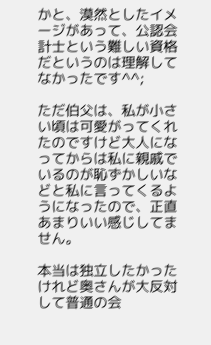かと、漠然としたイメージがあって、公認会計士という難しい資格だというのは理解してなかったです^^;

ただ伯父は、私が小さい頃は可愛がってくれたのですけど大人になってからは私に親戚でいるのが恥ずかしいなどと私に言ってくるようになったので、正直あまりいい感じしてません。

本当は独立したかったけれど奥さんが大反対して普通の会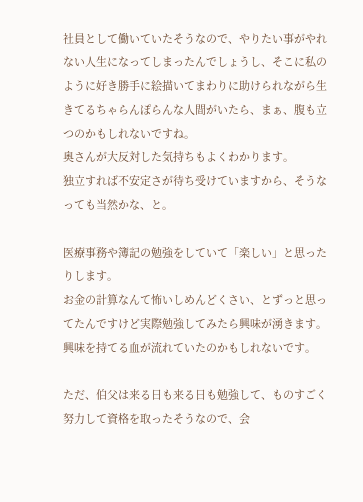社員として働いていたそうなので、やりたい事がやれない人生になってしまったんでしょうし、そこに私のように好き勝手に絵描いてまわりに助けられながら生きてるちゃらんぽらんな人間がいたら、まぁ、腹も立つのかもしれないですね。
奥さんが大反対した気持ちもよくわかります。
独立すれば不安定さが待ち受けていますから、そうなっても当然かな、と。

医療事務や簿記の勉強をしていて「楽しい」と思ったりします。
お金の計算なんて怖いしめんどくさい、とずっと思ってたんですけど実際勉強してみたら興味が湧きます。
興味を持てる血が流れていたのかもしれないです。

ただ、伯父は来る日も来る日も勉強して、ものすごく努力して資格を取ったそうなので、会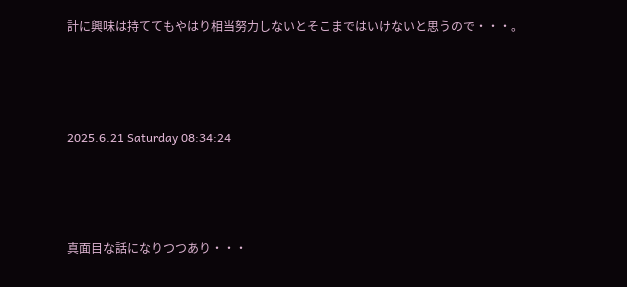計に興味は持ててもやはり相当努力しないとそこまではいけないと思うので・・・。



2025.6.21 Saturday 08:34:24



真面目な話になりつつあり・・・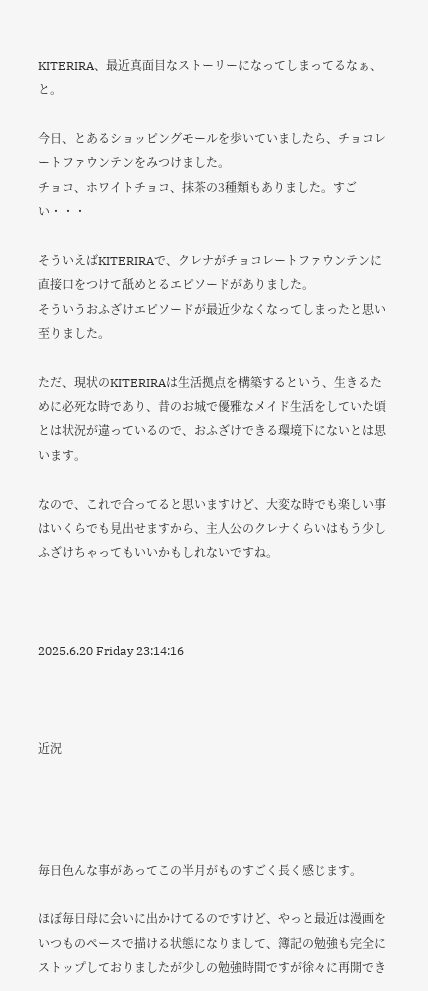KITERIRA、最近真面目なストーリーになってしまってるなぁ、と。

今日、とあるショッピングモールを歩いていましたら、チョコレートファウンテンをみつけました。
チョコ、ホワイトチョコ、抹茶の3種類もありました。すごい・・・

そういえばKITERIRAで、クレナがチョコレートファウンテンに直接口をつけて舐めとるエピソードがありました。
そういうおふざけエピソードが最近少なくなってしまったと思い至りました。

ただ、現状のKITERIRAは生活拠点を構築するという、生きるために必死な時であり、昔のお城で優雅なメイド生活をしていた頃とは状況が違っているので、おふざけできる環境下にないとは思います。

なので、これで合ってると思いますけど、大変な時でも楽しい事はいくらでも見出せますから、主人公のクレナくらいはもう少しふざけちゃってもいいかもしれないですね。



2025.6.20 Friday 23:14:16



近況




毎日色んな事があってこの半月がものすごく長く感じます。

ほぼ毎日母に会いに出かけてるのですけど、やっと最近は漫画をいつものペースで描ける状態になりまして、簿記の勉強も完全にストップしておりましたが少しの勉強時間ですが徐々に再開でき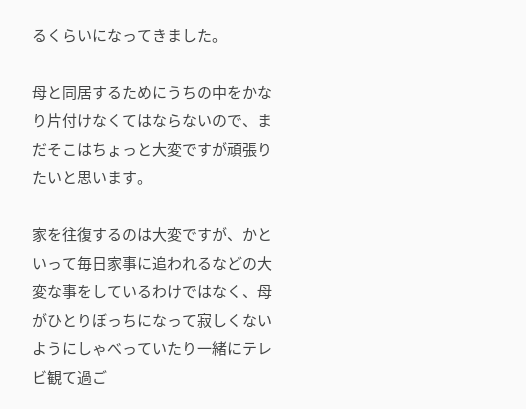るくらいになってきました。

母と同居するためにうちの中をかなり片付けなくてはならないので、まだそこはちょっと大変ですが頑張りたいと思います。

家を往復するのは大変ですが、かといって毎日家事に追われるなどの大変な事をしているわけではなく、母がひとりぼっちになって寂しくないようにしゃべっていたり一緒にテレビ観て過ご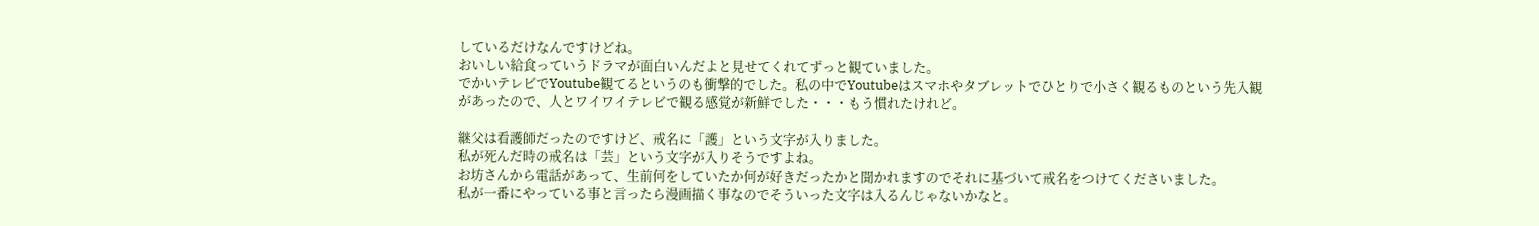しているだけなんですけどね。
おいしい給食っていうドラマが面白いんだよと見せてくれてずっと観ていました。
でかいテレビでYoutube観てるというのも衝撃的でした。私の中でYoutubeはスマホやタブレットでひとりで小さく観るものという先入観があったので、人とワイワイテレビで観る感覚が新鮮でした・・・もう慣れたけれど。

継父は看護師だったのですけど、戒名に「護」という文字が入りました。
私が死んだ時の戒名は「芸」という文字が入りそうですよね。
お坊さんから電話があって、生前何をしていたか何が好きだったかと聞かれますのでそれに基づいて戒名をつけてくださいました。
私が一番にやっている事と言ったら漫画描く事なのでそういった文字は入るんじゃないかなと。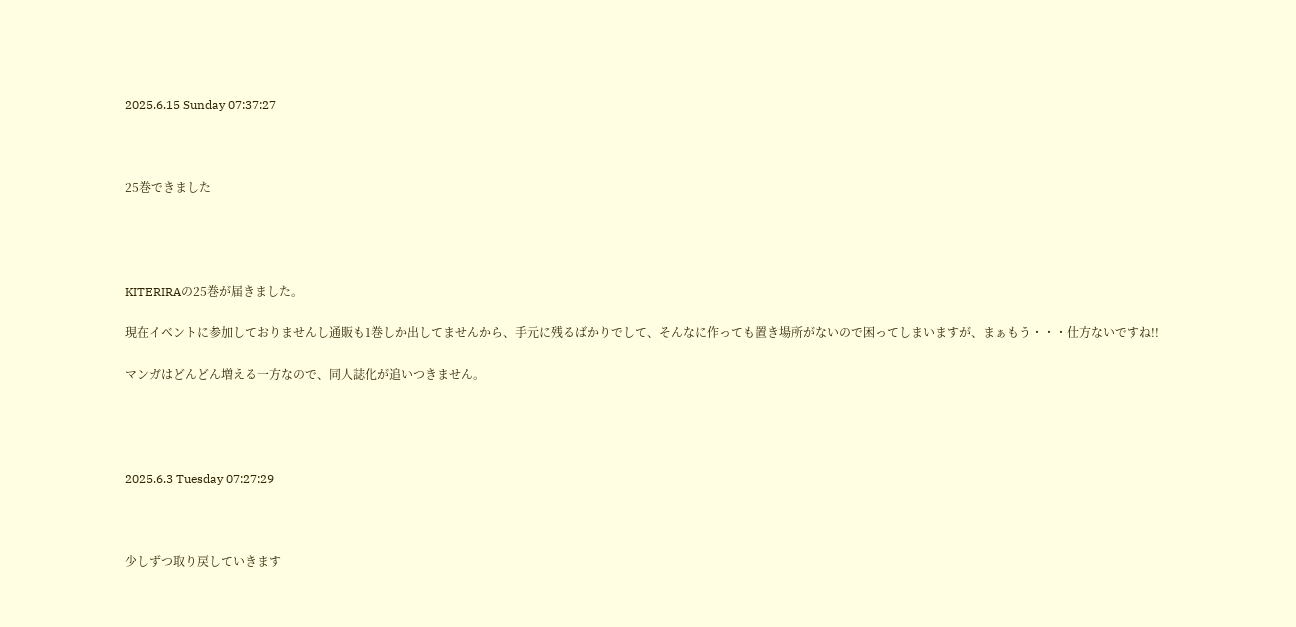2025.6.15 Sunday 07:37:27



25巻できました




KITERIRAの25巻が届きました。

現在イベントに参加しておりませんし通販も1巻しか出してませんから、手元に残るばかりでして、そんなに作っても置き場所がないので困ってしまいますが、まぁもう・・・仕方ないですね!!

マンガはどんどん増える一方なので、同人誌化が追いつきません。




2025.6.3 Tuesday 07:27:29



少しずつ取り戻していきます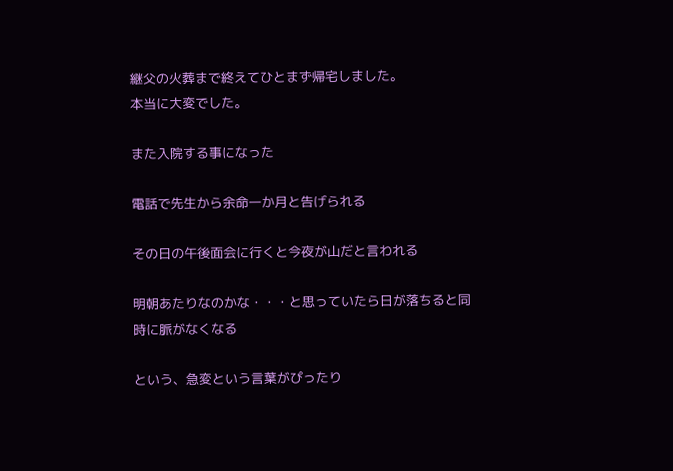継父の火葬まで終えてひとまず帰宅しました。
本当に大変でした。

また入院する事になった

電話で先生から余命一か月と告げられる

その日の午後面会に行くと今夜が山だと言われる

明朝あたりなのかな・・・と思っていたら日が落ちると同時に脈がなくなる

という、急変という言葉がぴったり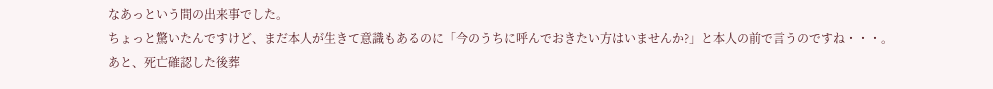なあっという間の出来事でした。
ちょっと驚いたんですけど、まだ本人が生きて意識もあるのに「今のうちに呼んでおきたい方はいませんか?」と本人の前で言うのですね・・・。
あと、死亡確認した後葬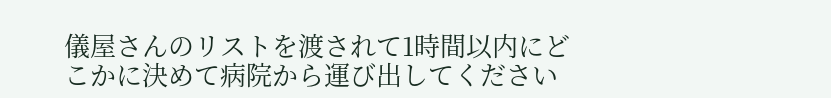儀屋さんのリストを渡されて1時間以内にどこかに決めて病院から運び出してください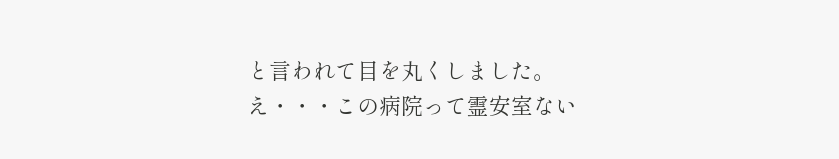と言われて目を丸くしました。
え・・・この病院って霊安室ない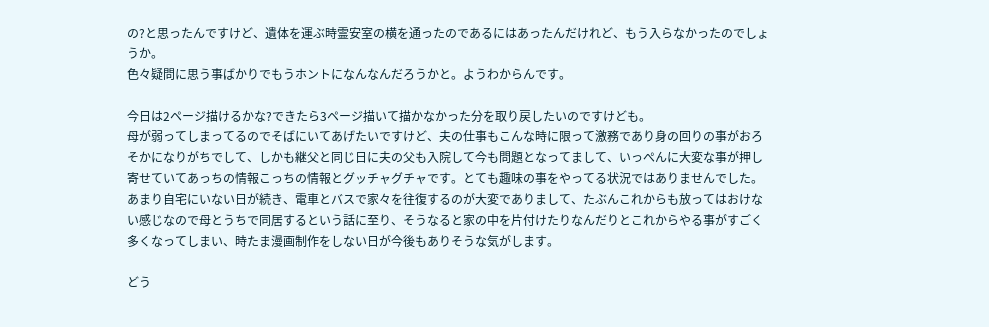の?と思ったんですけど、遺体を運ぶ時霊安室の横を通ったのであるにはあったんだけれど、もう入らなかったのでしょうか。
色々疑問に思う事ばかりでもうホントになんなんだろうかと。ようわからんです。

今日は2ページ描けるかな?できたら3ページ描いて描かなかった分を取り戻したいのですけども。
母が弱ってしまってるのでそばにいてあげたいですけど、夫の仕事もこんな時に限って激務であり身の回りの事がおろそかになりがちでして、しかも継父と同じ日に夫の父も入院して今も問題となってまして、いっぺんに大変な事が押し寄せていてあっちの情報こっちの情報とグッチャグチャです。とても趣味の事をやってる状況ではありませんでした。
あまり自宅にいない日が続き、電車とバスで家々を往復するのが大変でありまして、たぶんこれからも放ってはおけない感じなので母とうちで同居するという話に至り、そうなると家の中を片付けたりなんだりとこれからやる事がすごく多くなってしまい、時たま漫画制作をしない日が今後もありそうな気がします。

どう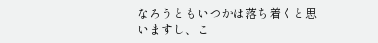なろうともいつかは落ち着くと思いますし、こ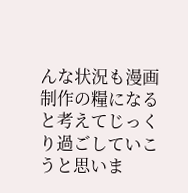んな状況も漫画制作の糧になると考えてじっくり過ごしていこうと思いま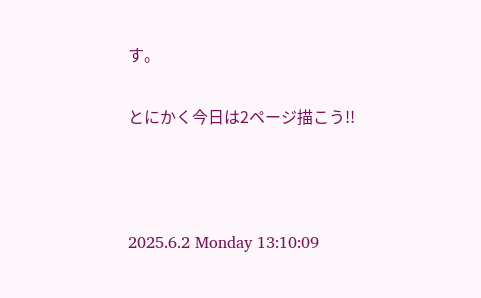す。

とにかく今日は2ページ描こう!!



2025.6.2 Monday 13:10:09